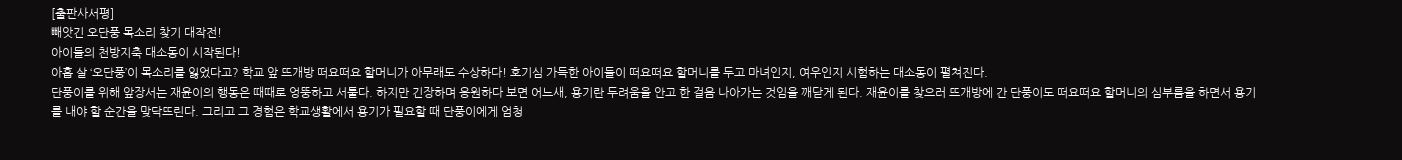[출판사서평]
빼앗긴 오단풍 목소리 찾기 대작전!
아이들의 천방지축 대소동이 시작된다!
아홉 살 ‘오단풍’이 목소리를 잃었다고? 학교 앞 뜨개방 떠요떠요 할머니가 아무래도 수상하다! 호기심 가득한 아이들이 떠요떠요 할머니를 두고 마녀인지, 여우인지 시험하는 대소동이 펼쳐진다.
단풍이를 위해 앞장서는 재윤이의 행동은 때때로 엉뚱하고 서툴다. 하지만 긴장하며 응원하다 보면 어느새, 용기란 두려움을 안고 한 걸음 나아가는 것임을 깨닫게 된다. 재윤이를 찾으러 뜨개방에 간 단풍이도 떠요떠요 할머니의 심부름을 하면서 용기를 내야 할 순간을 맞닥뜨린다. 그리고 그 경험은 학교생활에서 용기가 필요할 때 단풍이에게 엄청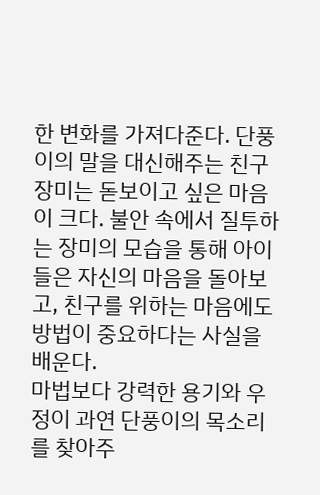한 변화를 가져다준다. 단풍이의 말을 대신해주는 친구 장미는 돋보이고 싶은 마음이 크다. 불안 속에서 질투하는 장미의 모습을 통해 아이들은 자신의 마음을 돌아보고, 친구를 위하는 마음에도 방법이 중요하다는 사실을 배운다.
마법보다 강력한 용기와 우정이 과연 단풍이의 목소리를 찾아주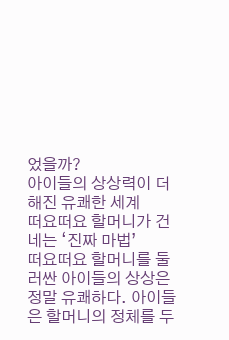었을까?
아이들의 상상력이 더해진 유쾌한 세계
떠요떠요 할머니가 건네는 ‘진짜 마법’
떠요떠요 할머니를 둘러싼 아이들의 상상은 정말 유쾌하다. 아이들은 할머니의 정체를 두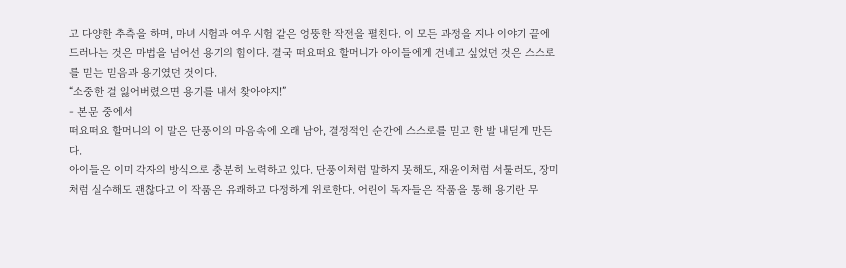고 다양한 추측을 하며, 마녀 시험과 여우 시험 같은 엉뚱한 작전을 펼친다. 이 모든 과정을 지나 이야기 끝에 드러나는 것은 마법을 넘어선 용기의 힘이다. 결국 떠요떠요 할머니가 아이들에게 건네고 싶었던 것은 스스로를 믿는 믿음과 용기였던 것이다.
“소중한 걸 잃어버렸으면 용기를 내서 찾아야지!”
- 본문 중에서
떠요떠요 할머니의 이 말은 단풍이의 마음속에 오래 남아, 결정적인 순간에 스스로를 믿고 한 발 내딛게 만든다.
아이들은 이미 각자의 방식으로 충분히 노력하고 있다. 단풍이처럼 말하지 못해도, 재윤이처럼 서툴러도, 장미처럼 실수해도 괜찮다고 이 작품은 유쾌하고 다정하게 위로한다. 어린이 독자들은 작품을 통해 용기란 무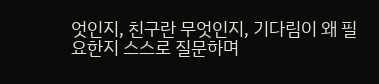엇인지, 친구란 무엇인지, 기다림이 왜 필요한지 스스로 질문하며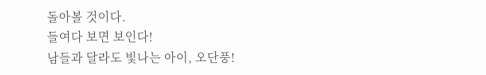돌아볼 것이다.
들여다 보면 보인다!
남들과 달라도 빛나는 아이, 오단풍!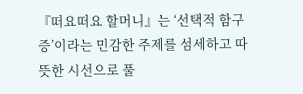『떠요떠요 할머니』는 ‘선택적 함구증’이라는 민감한 주제를 섬세하고 따뜻한 시선으로 풀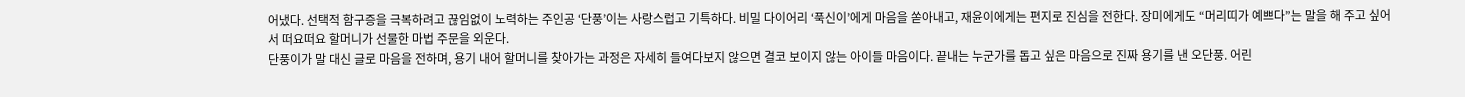어냈다. 선택적 함구증을 극복하려고 끊임없이 노력하는 주인공 ‘단풍’이는 사랑스럽고 기특하다. 비밀 다이어리 ‘푹신이’에게 마음을 쏟아내고, 재윤이에게는 편지로 진심을 전한다. 장미에게도 “머리띠가 예쁘다”는 말을 해 주고 싶어서 떠요떠요 할머니가 선물한 마법 주문을 외운다.
단풍이가 말 대신 글로 마음을 전하며, 용기 내어 할머니를 찾아가는 과정은 자세히 들여다보지 않으면 결코 보이지 않는 아이들 마음이다. 끝내는 누군가를 돕고 싶은 마음으로 진짜 용기를 낸 오단풍. 어린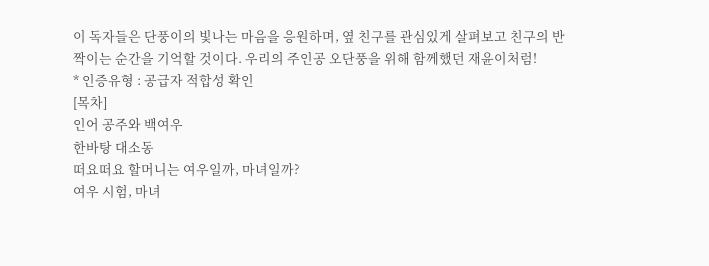이 독자들은 단풍이의 빛나는 마음을 응원하며, 옆 친구를 관심있게 살펴보고 친구의 반짝이는 순간을 기억할 것이다. 우리의 주인공 오단풍을 위해 함께했던 재윤이처럼!
* 인증유형 : 공급자 적합성 확인
[목차]
인어 공주와 백여우
한바탕 대소동
떠요떠요 할머니는 여우일까, 마녀일까?
여우 시험, 마녀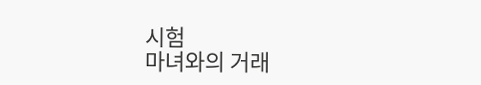시험
마녀와의 거래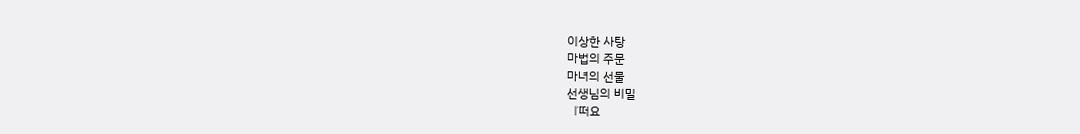이상한 사탕
마법의 주문
마녀의 선물
선생님의 비밀
『떠요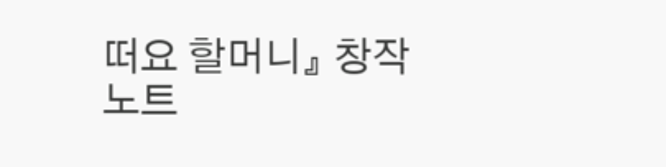떠요 할머니』 창작 노트